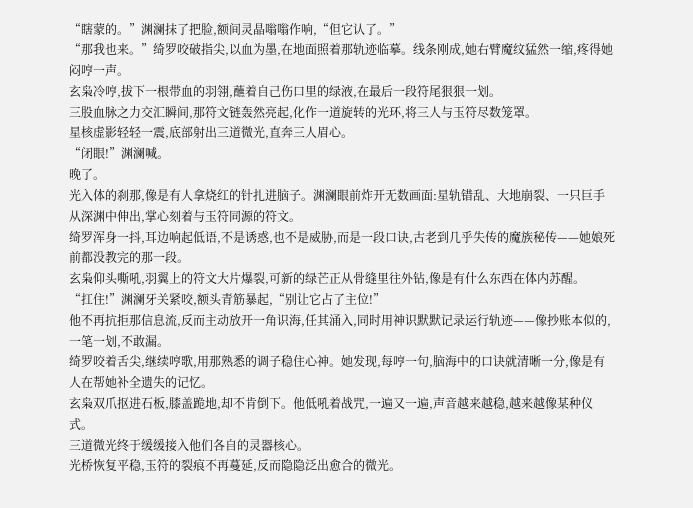“瞎蒙的。”渊澜抹了把脸,额间灵晶嗡嗡作响,“但它认了。”
“那我也来。”绮罗咬破指尖,以血为墨,在地面照着那轨迹临摹。线条刚成,她右臂魔纹猛然一缩,疼得她闷哼一声。
玄枭冷哼,拔下一根带血的羽翎,蘸着自己伤口里的绿液,在最后一段符尾狠狠一划。
三股血脉之力交汇瞬间,那符文链轰然亮起,化作一道旋转的光环,将三人与玉符尽数笼罩。
星核虚影轻轻一震,底部射出三道微光,直奔三人眉心。
“闭眼!”渊澜喊。
晚了。
光入体的刹那,像是有人拿烧红的针扎进脑子。渊澜眼前炸开无数画面:星轨错乱、大地崩裂、一只巨手从深渊中伸出,掌心刻着与玉符同源的符文。
绮罗浑身一抖,耳边响起低语,不是诱惑,也不是威胁,而是一段口诀,古老到几乎失传的魔族秘传——她娘死前都没教完的那一段。
玄枭仰头嘶吼,羽翼上的符文大片爆裂,可新的绿芒正从骨缝里往外钻,像是有什么东西在体内苏醒。
“扛住!”渊澜牙关紧咬,额头青筋暴起,“别让它占了主位!”
他不再抗拒那信息流,反而主动放开一角识海,任其涌入,同时用神识默默记录运行轨迹——像抄账本似的,一笔一划,不敢漏。
绮罗咬着舌尖,继续哼歌,用那熟悉的调子稳住心神。她发现,每哼一句,脑海中的口诀就清晰一分,像是有人在帮她补全遗失的记忆。
玄枭双爪抠进石板,膝盖跪地,却不肯倒下。他低吼着战咒,一遍又一遍,声音越来越稳,越来越像某种仪式。
三道微光终于缓缓接入他们各自的灵器核心。
光桥恢复平稳,玉符的裂痕不再蔓延,反而隐隐泛出愈合的微光。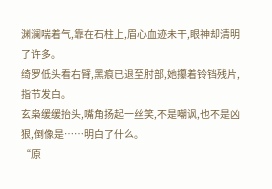渊澜喘着气,靠在石柱上,眉心血迹未干,眼神却清明了许多。
绮罗低头看右臂,黑痕已退至肘部,她攥着铃铛残片,指节发白。
玄枭缓缓抬头,嘴角扬起一丝笑,不是嘲讽,也不是凶狠,倒像是……明白了什么。
“原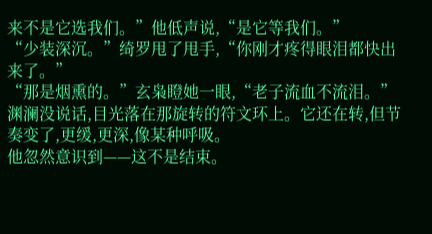来不是它选我们。”他低声说,“是它等我们。”
“少装深沉。”绮罗甩了甩手,“你刚才疼得眼泪都快出来了。”
“那是烟熏的。”玄枭瞪她一眼,“老子流血不流泪。”
渊澜没说话,目光落在那旋转的符文环上。它还在转,但节奏变了,更缓,更深,像某种呼吸。
他忽然意识到——这不是结束。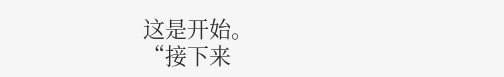这是开始。
“接下来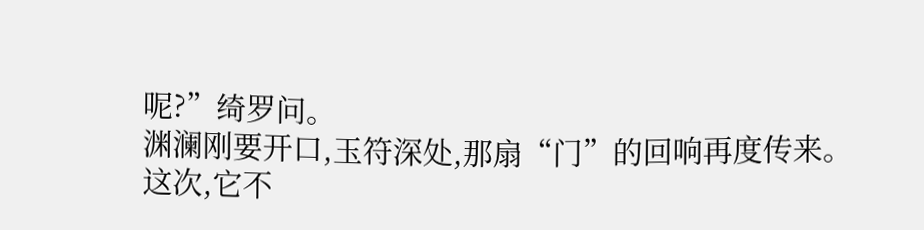呢?”绮罗问。
渊澜刚要开口,玉符深处,那扇“门”的回响再度传来。
这次,它不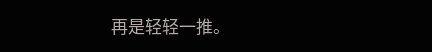再是轻轻一推。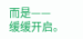而是——
缓缓开启。